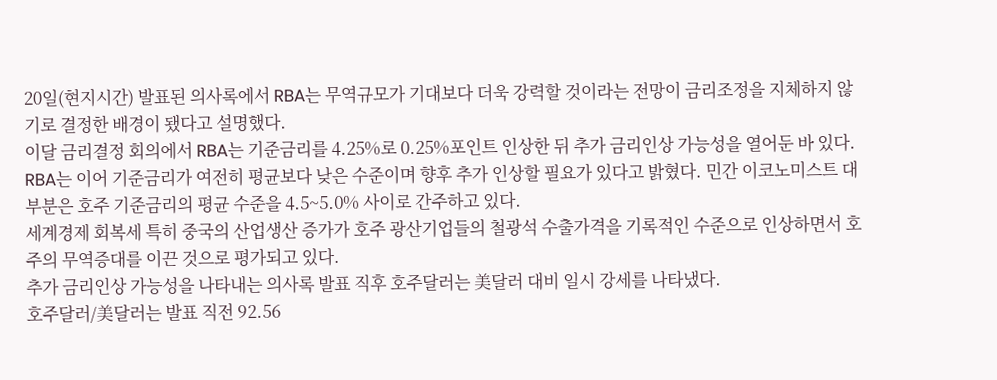20일(현지시간) 발표된 의사록에서 RBA는 무역규모가 기대보다 더욱 강력할 것이라는 전망이 금리조정을 지체하지 않기로 결정한 배경이 됐다고 설명했다.
이달 금리결정 회의에서 RBA는 기준금리를 4.25%로 0.25%포인트 인상한 뒤 추가 금리인상 가능성을 열어둔 바 있다.
RBA는 이어 기준금리가 여전히 평균보다 낮은 수준이며 향후 추가 인상할 필요가 있다고 밝혔다. 민간 이코노미스트 대부분은 호주 기준금리의 평균 수준을 4.5~5.0% 사이로 간주하고 있다.
세계경제 회복세 특히 중국의 산업생산 증가가 호주 광산기업들의 철광석 수출가격을 기록적인 수준으로 인상하면서 호주의 무역증대를 이끈 것으로 평가되고 있다.
추가 금리인상 가능성을 나타내는 의사록 발표 직후 호주달러는 美달러 대비 일시 강세를 나타냈다.
호주달러/美달러는 발표 직전 92.56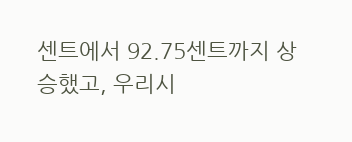센트에서 92.75센트까지 상승했고, 우리시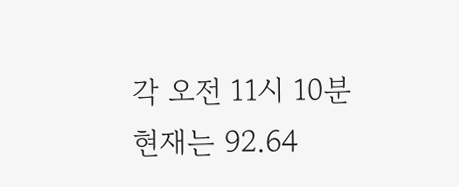각 오전 11시 10분 현재는 92.64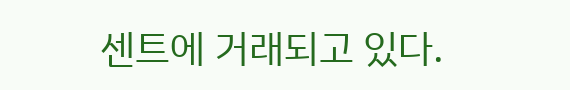센트에 거래되고 있다.